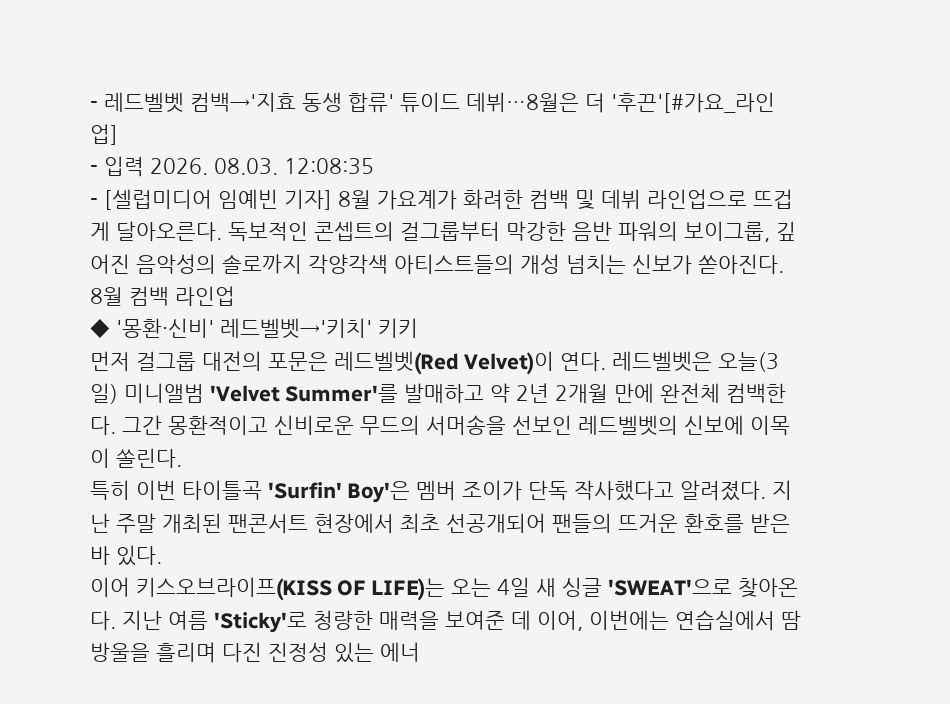- 레드벨벳 컴백→'지효 동생 합류' 튜이드 데뷔…8월은 더 '후끈'[#가요_라인업]
- 입력 2026. 08.03. 12:08:35
- [셀럽미디어 임예빈 기자] 8월 가요계가 화려한 컴백 및 데뷔 라인업으로 뜨겁게 달아오른다. 독보적인 콘셉트의 걸그룹부터 막강한 음반 파워의 보이그룹, 깊어진 음악성의 솔로까지 각양각색 아티스트들의 개성 넘치는 신보가 쏟아진다.
8월 컴백 라인업
◆ '몽환·신비' 레드벨벳→'키치' 키키
먼저 걸그룹 대전의 포문은 레드벨벳(Red Velvet)이 연다. 레드벨벳은 오늘(3일) 미니앨범 'Velvet Summer'를 발매하고 약 2년 2개월 만에 완전체 컴백한다. 그간 몽환적이고 신비로운 무드의 서머송을 선보인 레드벨벳의 신보에 이목이 쏠린다.
특히 이번 타이틀곡 'Surfin' Boy'은 멤버 조이가 단독 작사했다고 알려졌다. 지난 주말 개최된 팬콘서트 현장에서 최초 선공개되어 팬들의 뜨거운 환호를 받은 바 있다.
이어 키스오브라이프(KISS OF LIFE)는 오는 4일 새 싱글 'SWEAT'으로 찾아온다. 지난 여름 'Sticky'로 청량한 매력을 보여준 데 이어, 이번에는 연습실에서 땀방울을 흘리며 다진 진정성 있는 에너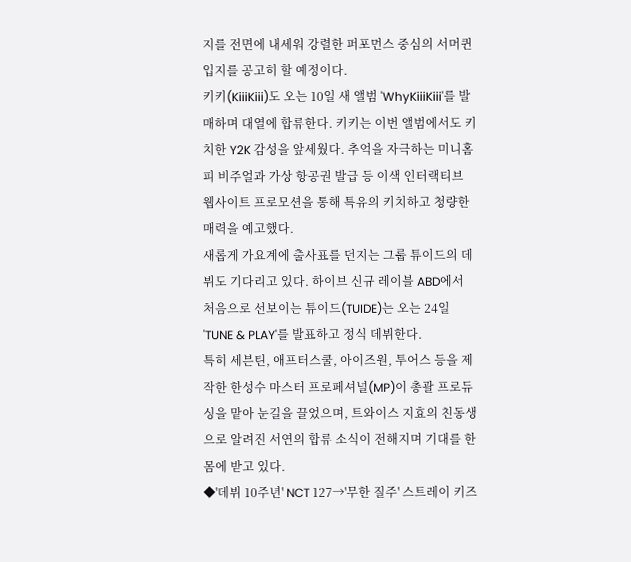지를 전면에 내세워 강렬한 퍼포먼스 중심의 서머퀸 입지를 공고히 할 예정이다.
키키(KiiiKiii)도 오는 10일 새 앨범 'WhyKiiiKiii'를 발매하며 대열에 합류한다. 키키는 이번 앨범에서도 키치한 Y2K 감성을 앞세웠다. 추억을 자극하는 미니홈피 비주얼과 가상 항공권 발급 등 이색 인터랙티브 웹사이트 프로모션을 통해 특유의 키치하고 청량한 매력을 예고했다.
새롭게 가요계에 출사표를 던지는 그룹 튜이드의 데뷔도 기다리고 있다. 하이브 신규 레이블 ABD에서 처음으로 선보이는 튜이드(TUIDE)는 오는 24일 'TUNE & PLAY'를 발표하고 정식 데뷔한다.
특히 세븐틴, 애프터스쿨, 아이즈원, 투어스 등을 제작한 한성수 마스터 프로페셔널(MP)이 총괄 프로듀싱을 맡아 눈길을 끌었으며, 트와이스 지효의 친동생으로 알려진 서연의 합류 소식이 전해지며 기대를 한 몸에 받고 있다.
◆'데뷔 10주년' NCT 127→'무한 질주' 스트레이 키즈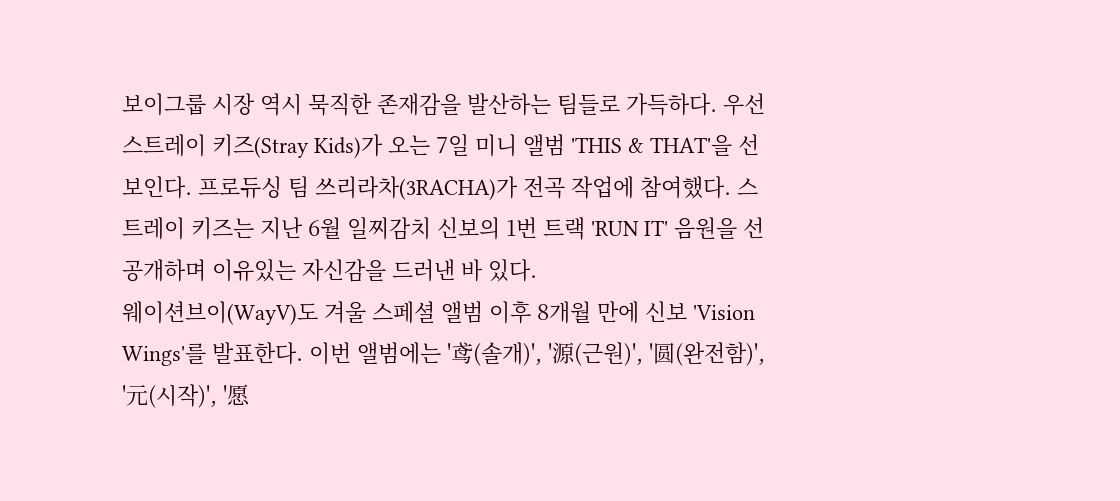보이그룹 시장 역시 묵직한 존재감을 발산하는 팀들로 가득하다. 우선 스트레이 키즈(Stray Kids)가 오는 7일 미니 앨범 'THIS & THAT'을 선보인다. 프로듀싱 팀 쓰리라차(3RACHA)가 전곡 작업에 참여했다. 스트레이 키즈는 지난 6월 일찌감치 신보의 1번 트랙 'RUN IT' 음원을 선공개하며 이유있는 자신감을 드러낸 바 있다.
웨이션브이(WayV)도 겨울 스페셜 앨범 이후 8개월 만에 신보 'Vision Wings'를 발표한다. 이번 앨범에는 '鸢(솔개)', '源(근원)', '圆(완전함)', '元(시작)', '愿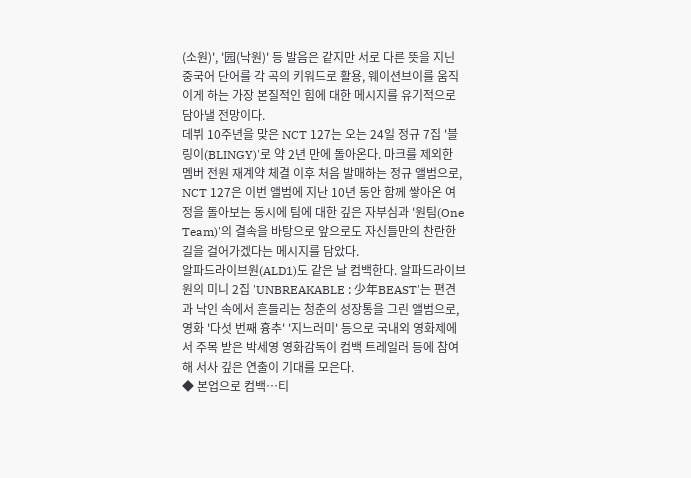(소원)', '园(낙원)' 등 발음은 같지만 서로 다른 뜻을 지닌 중국어 단어를 각 곡의 키워드로 활용, 웨이션브이를 움직이게 하는 가장 본질적인 힘에 대한 메시지를 유기적으로 담아낼 전망이다.
데뷔 10주년을 맞은 NCT 127는 오는 24일 정규 7집 '블링이(BLINGY)'로 약 2년 만에 돌아온다. 마크를 제외한 멤버 전원 재계약 체결 이후 처음 발매하는 정규 앨범으로, NCT 127은 이번 앨범에 지난 10년 동안 함께 쌓아온 여정을 돌아보는 동시에 팀에 대한 깊은 자부심과 '원팀(One Team)'의 결속을 바탕으로 앞으로도 자신들만의 찬란한 길을 걸어가겠다는 메시지를 담았다.
알파드라이브원(ALD1)도 같은 날 컴백한다. 알파드라이브원의 미니 2집 'UNBREAKABLE : 少年BEAST'는 편견과 낙인 속에서 흔들리는 청춘의 성장통을 그린 앨범으로, 영화 '다섯 번째 흉추' '지느러미' 등으로 국내외 영화제에서 주목 받은 박세영 영화감독이 컴백 트레일러 등에 참여해 서사 깊은 연출이 기대를 모은다.
◆ 본업으로 컴백…티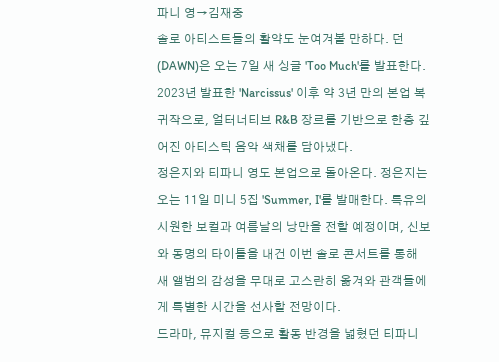파니 영→김재중
솔로 아티스트들의 활약도 눈여겨볼 만하다. 던(DAWN)은 오는 7일 새 싱글 'Too Much'를 발표한다. 2023년 발표한 'Narcissus' 이후 약 3년 만의 본업 복귀작으로, 얼터너티브 R&B 장르를 기반으로 한층 깊어진 아티스틱 음악 색채를 담아냈다.
정은지와 티파니 영도 본업으로 돌아온다. 정은지는 오는 11일 미니 5집 'Summer, I'를 발매한다. 특유의 시원한 보컬과 여름날의 낭만을 전할 예정이며, 신보와 동명의 타이틀을 내건 이번 솔로 콘서트를 통해 새 앨범의 감성을 무대로 고스란히 옮겨와 관객들에게 특별한 시간을 선사할 전망이다.
드라마, 뮤지컬 등으로 활동 반경을 넓혔던 티파니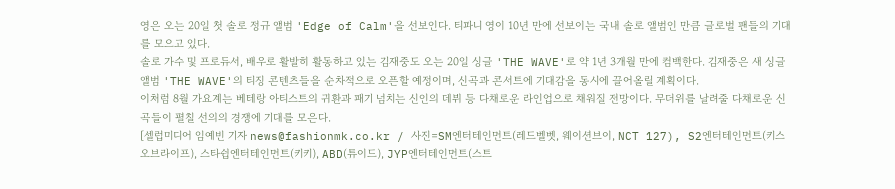영은 오는 20일 첫 솔로 정규 앨범 'Edge of Calm'을 선보인다. 티파니 영이 10년 만에 선보이는 국내 솔로 앨범인 만큼 글로벌 팬들의 기대를 모으고 있다.
솔로 가수 및 프로듀서, 배우로 활발히 활동하고 있는 김재중도 오는 20일 싱글 'THE WAVE'로 약 1년 3개월 만에 컴백한다. 김재중은 새 싱글 앨범 'THE WAVE'의 티징 콘텐츠들을 순차적으로 오픈할 예정이며, 신곡과 콘서트에 기대감을 동시에 끌어올릴 계획이다.
이처럼 8월 가요계는 베테랑 아티스트의 귀환과 패기 넘치는 신인의 데뷔 등 다채로운 라인업으로 채워질 전망이다. 무더위를 날려줄 다채로운 신곡들이 펼칠 선의의 경쟁에 기대를 모은다.
[셀럽미디어 임예빈 기자 news@fashionmk.co.kr / 사진=SM엔터테인먼트(레드벨벳, 웨이션브이, NCT 127), S2엔터테인먼트(키스오브라이프), 스타쉽엔터테인먼트(키키), ABD(튜이드), JYP엔터테인먼트(스트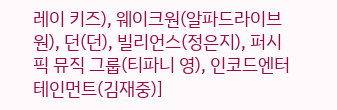레이 키즈), 웨이크원(알파드라이브원), 던(던), 빌리언스(정은지), 퍼시픽 뮤직 그룹(티파니 영), 인코드엔터테인먼트(김재중)]